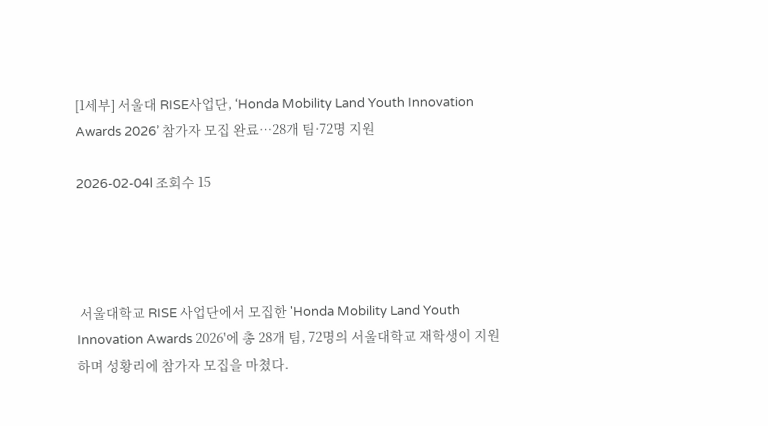[1세부] 서울대 RISE사업단, ‘Honda Mobility Land Youth Innovation Awards 2026’ 참가자 모집 완료…28개 팀·72명 지원

2026-02-04l 조회수 15




 서울대학교 RISE 사업단에서 모집한 'Honda Mobility Land Youth Innovation Awards 2026'에 총 28개 팀, 72명의 서울대학교 재학생이 지원하며 성황리에 참가자 모집을 마쳤다.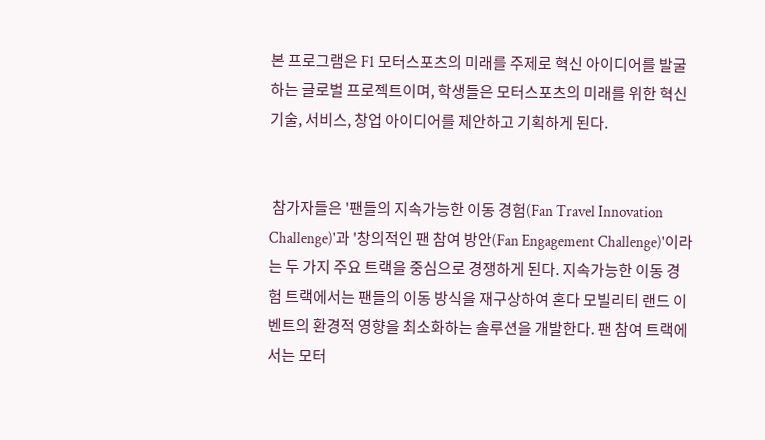본 프로그램은 F1 모터스포츠의 미래를 주제로 혁신 아이디어를 발굴하는 글로벌 프로젝트이며, 학생들은 모터스포츠의 미래를 위한 혁신 기술, 서비스, 창업 아이디어를 제안하고 기획하게 된다.


 참가자들은 '팬들의 지속가능한 이동 경험(Fan Travel Innovation Challenge)'과 '창의적인 팬 참여 방안(Fan Engagement Challenge)'이라는 두 가지 주요 트랙을 중심으로 경쟁하게 된다. 지속가능한 이동 경험 트랙에서는 팬들의 이동 방식을 재구상하여 혼다 모빌리티 랜드 이벤트의 환경적 영향을 최소화하는 솔루션을 개발한다. 팬 참여 트랙에서는 모터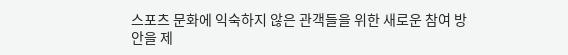스포츠 문화에 익숙하지 않은 관객들을 위한 새로운 참여 방안을 제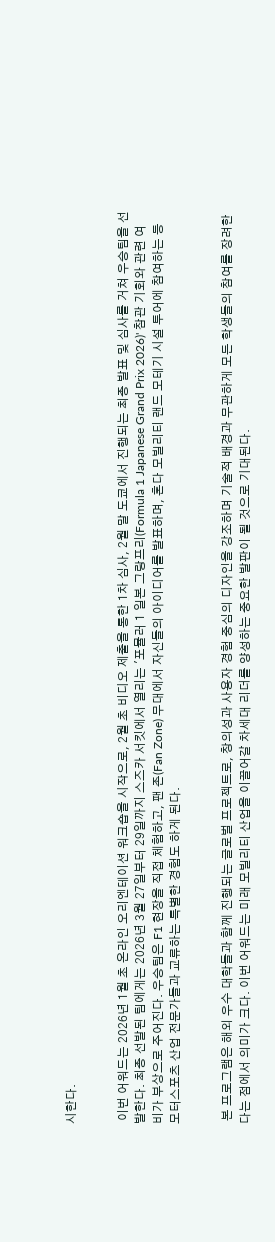시한다.


 이번 어워드는 2026년 1월 초 온라인 오리엔테이션 워크숍을 시작으로, 2월 초 비디오 제출을 통한 1차 심사, 2월 말 도쿄에서 진행되는 최종 발표 및 심사를 거쳐 우승팀을 선발한다. 최종 선발된 팀에게는 2026년 3월 27일부터 29일까지 스즈카 서킷에서 열리는 '포뮬러 1 일본 그랑프리(Formula 1 Japanese Grand Prix 2026)' 참관 기회와 관련 여비가 부상으로 주어진다. 우승팀은 F1 현장을 직접 체험하고, 팬 존(Fan Zone) 무대에서 자신들의 아이디어를 발표하며, 혼다 모빌리티 랜드 모테기 시설 투어에 참여하는 등 모터스포츠 산업 전문가들과 교류하는 특별한 경험도 하게 된다.


 본 프로그램은 해외 우수 대학들과 함께 진행되는 글로벌 프로젝트로, 창의성과 사용자 경험 중심의 디자인을 강조하며 기술적 배경과 무관하게 모든 학생들의 참여를 장려한다는 점에서 의미가 크다. 이번 어워드는 미래 모빌리티 산업을 이끌어갈 차세대 리더를 양성하는 중요한 발판이 될 것으로 기대된다.